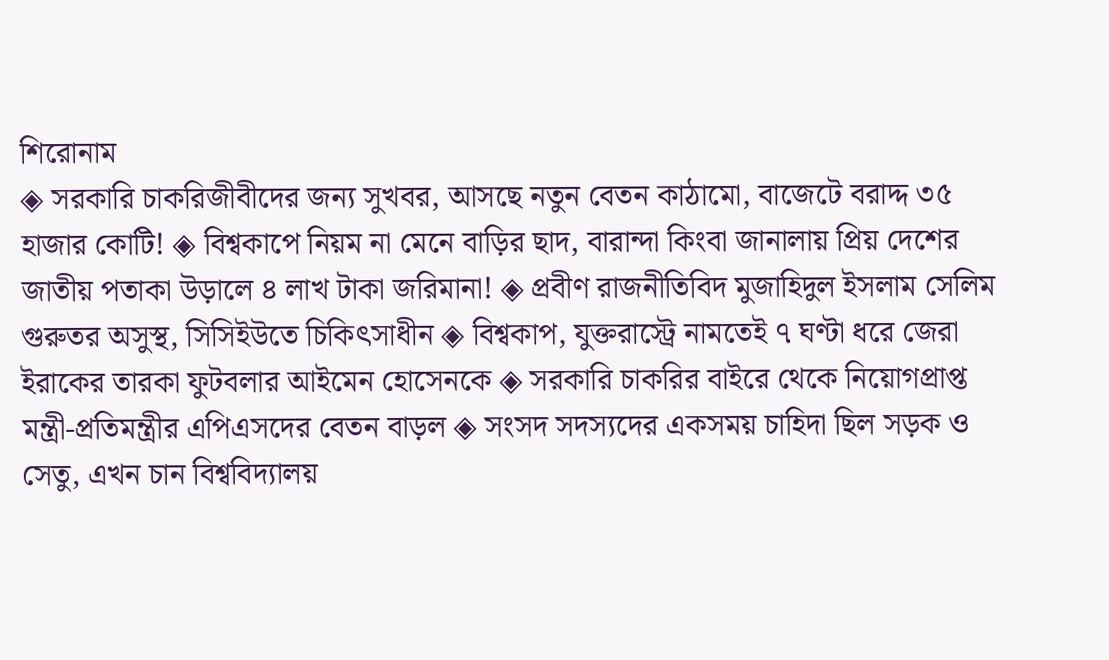শিরোনাম
◈ সরকারি চাকরিজীবীদের জন্য সুখবর, আসছে নতুন বেতন কাঠামো, বাজেটে বরাদ্দ ৩৫ হাজার কোটি! ◈ বিশ্বকাপে নিয়ম না মেনে বাড়ির ছাদ, বারান্দা কিংবা জানালায় প্রিয় দেশের জাতীয় পতাকা উড়ালে ৪ লাখ টাকা জরিমানা! ◈ প্রবীণ রাজনীতিবিদ মুজাহিদুল ইসলাম সেলিম গুরুতর অসুস্থ, সিসিইউতে চিকিৎসাধীন ◈ বিশ্বকাপ, যুক্তরা‌স্ট্রে নামতেই ৭ ঘণ্টা ধরে জেরা ইরা‌কের তারকা ফুটবলার আইমেন হো‌সেন‌কে ◈ সরকারি চাকরির বাইরে থেকে নিয়োগপ্রাপ্ত মন্ত্রী-প্রতিমন্ত্রীর এপিএসদের বেতন বাড়ল ◈ সংসদ সদস‌্যদের একসময় চাহিদা ছিল সড়ক ও সেতু, এখন চান বিশ্ববিদ্যালয়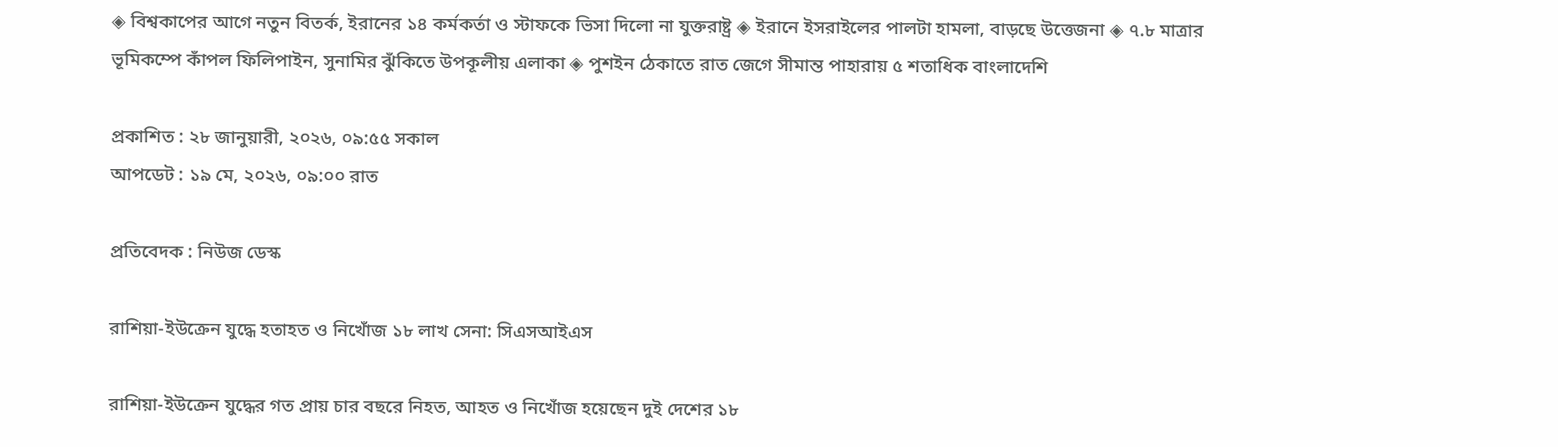◈ বিশ্বকাপের আগে নতুন বিতর্ক, ইরানের ১৪ কর্মকর্তা ও স্টাফকে ভিসা দিলো না যুক্তরাষ্ট্র ◈ ইরানে ইসরাইলের পালটা হামলা, বাড়ছে উত্তেজনা ◈ ৭.৮ মাত্রার ভূমিকম্পে কাঁপল ফিলিপাইন, সুনামির ঝুঁকিতে উপকূলীয় এলাকা ◈ পুশইন ঠেকাতে রাত জেগে সীমান্ত পাহারায় ৫ শতাধিক বাংলাদেশি

প্রকাশিত : ২৮ জানুয়ারী, ২০২৬, ০৯:৫৫ সকাল
আপডেট : ১৯ মে, ২০২৬, ০৯:০০ রাত

প্রতিবেদক : নিউজ ডেস্ক

রাশিয়া-ইউক্রেন যুদ্ধে হতাহত ও নিখোঁজ ১৮ লাখ সেনা: সিএসআইএস

রাশিয়া-ইউক্রেন যুদ্ধের গত প্রায় চার বছরে নিহত, আহত ও নিখোঁজ হয়েছেন দুই দেশের ১৮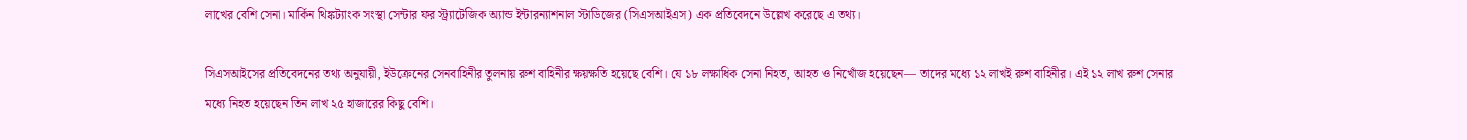লাখের বেশি সেনা। মার্কিন থিঙ্কট্যাংক সংস্থা সেন্টার ফর স্ট্র্যাটেজিক অ্যান্ড ইন্টারন্যাশনাল স্টাডিজের (সিএসআইএস) এক প্রতিবেদনে উল্লেখ করেছে এ তথ্য।

সিএসআইসের প্রতিবেদনের তথ্য অনুযায়ী, ইউক্রেনের সেনবাহিনীর তুলনায় রুশ বাহিনীর ক্ষয়ক্ষতি হয়েছে বেশি। যে ১৮ লক্ষাধিক সেনা নিহত, আহত ও নিখোঁজ হয়েছেন— তাদের মধ্যে ১২ লাখই রুশ বাহিনীর। এই ১২ লাখ রুশ সেনার মধ্যে নিহত হয়েছেন তিন লাখ ২৫ হাজারের কিছু বেশি।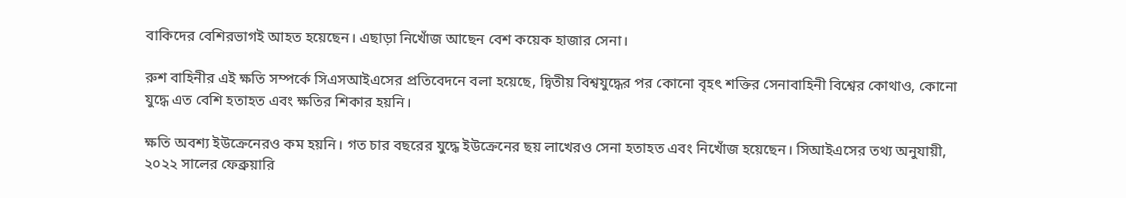বাকিদের বেশিরভাগই আহত হয়েছেন। এছাড়া নিখোঁজ আছেন বেশ কয়েক হাজার সেনা।

রুশ বাহিনীর এই ক্ষতি সম্পর্কে সিএসআইএসের প্রতিবেদনে বলা হয়েছে, দ্বিতীয় বিশ্বযুদ্ধের পর কোনো বৃহৎ শক্তির সেনাবাহিনী বিশ্বের কোথাও, কোনো যুদ্ধে এত বেশি হতাহত এবং ক্ষতির শিকার হয়নি।

ক্ষতি অবশ্য ইউক্রেনেরও কম হয়নি। গত চার বছরের যুদ্ধে ইউক্রেনের ছয় লাখেরও সেনা হতাহত এবং নিখোঁজ হয়েছেন। সিআইএসের তথ্য অনুযায়ী, ২০২২ সালের ফেব্রুয়ারি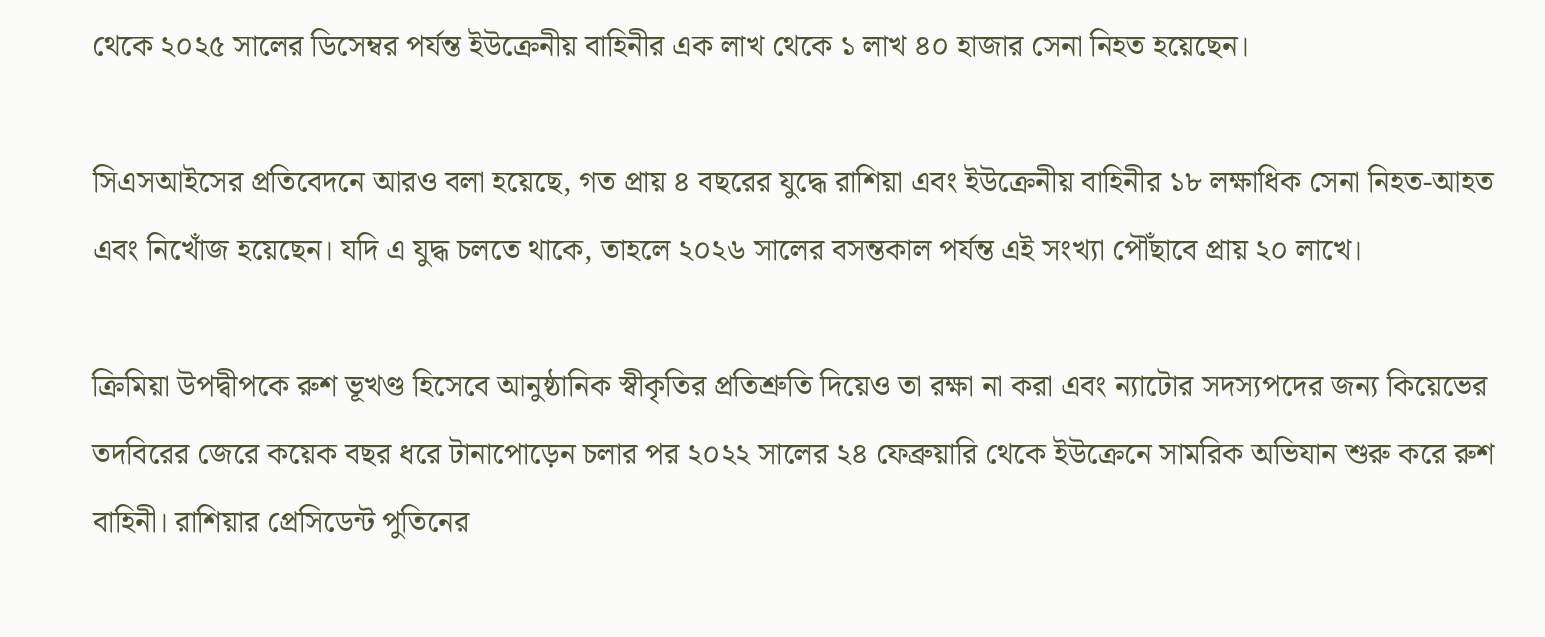থেকে ২০২৫ সালের ডিসেম্বর পর্যন্ত ইউক্রেনীয় বাহিনীর এক লাখ থেকে ১ লাখ ৪০ হাজার সেনা নিহত হয়েছেন।

সিএসআইসের প্রতিবেদনে আরও বলা হয়েছে, গত প্রায় ৪ বছরের যুদ্ধে রাশিয়া এবং ইউক্রেনীয় বাহিনীর ১৮ লক্ষাধিক সেনা নিহত-আহত এবং নিখোঁজ হয়েছেন। যদি এ যুদ্ধ চলতে থাকে, তাহলে ২০২৬ সালের বসন্তকাল পর্যন্ত এই সংখ্যা পৌঁছাবে প্রায় ২০ লাখে।

ক্রিমিয়া উপদ্বীপকে রুশ ভূখণ্ড হিসেবে আনুষ্ঠানিক স্বীকৃতির প্রতিশ্রুতি দিয়েও তা রক্ষা না করা এবং ন্যাটোর সদস্যপদের জন্য কিয়েভের তদবিরের জেরে কয়েক বছর ধরে টানাপোড়েন চলার পর ২০২২ সালের ২৪ ফেব্রুয়ারি থেকে ইউক্রেনে সামরিক অভিযান শুরু করে রুশ বাহিনী। রাশিয়ার প্রেসিডেন্ট পুতিনের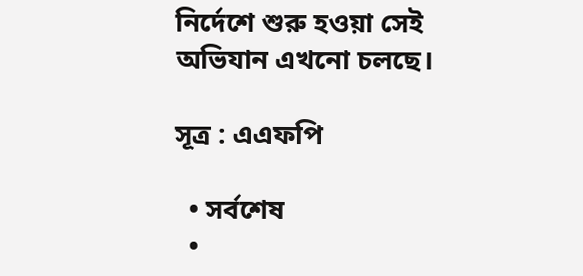নির্দেশে শুরু হওয়া সেই অভিযান এখনো চলছে।

সূত্র : এএফপি

  • সর্বশেষ
  •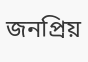জনপ্রিয়